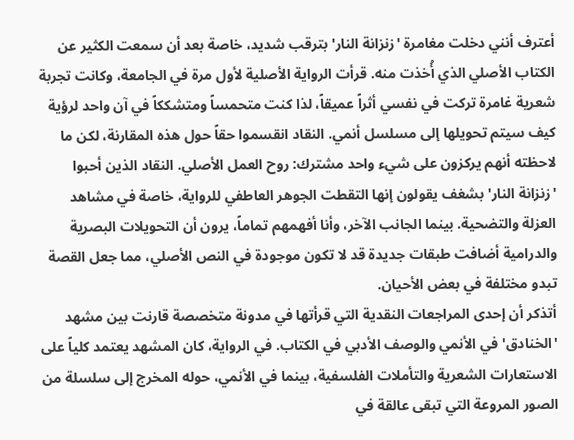أعترف أنني دخلت مغامرة 'زنزانة النار' بترقب شديد، خاصة بعد أن سمعت الكثير عن الكتاب الأصلي الذي أُخذت منه. قرأت الرواية الأصلية لأول مرة في الجامعة، وكانت تجربة شعرية غامرة تركت في نفسي أثراً عميقاً، لذا كنت متحمساً ومتشككاً في آن واحد لرؤية كيف سيتم تحويلها إلى مسلسل أنمي. النقاد انقسموا حقاً حول هذه المقارنة، لكن ما لاحظته أنهم يركزون على شيء واحد مشترك: روح العمل الأصلي. النقاد الذين أحبوا 'زنزانة النار' بشغف يقولون إنها التقطت الجوهر العاطفي للرواية، خاصة في مشاهد العزلة والتضحية. بينما الجانب الآخر، وأنا أفهمهم تماماً، يرون أن التحويلات البصرية والدرامية أضافت طبقات جديدة قد لا تكون موجودة في النص الأصلي، مما جعل القصة تبدو مختلفة في بعض الأحيان.
أتذكر أن إحدى المراجعات النقدية التي قرأتها في مدونة متخصصة قارنت بين مشهد 'الخنادق' في الأنمي والوصف الأدبي في الكتاب. في الرواية، كان المشهد يعتمد كلياً على الاستعارات الشعرية والتأملات الفلسفية، بينما في الأنمي، حوله المخرج إلى سلسلة من الصور المروعة التي تبقى عالقة في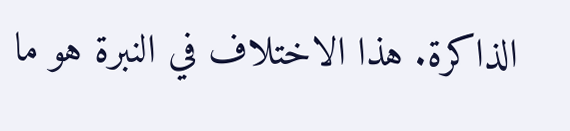الذاكرة. هذا الاختلاف في النبرة هو ما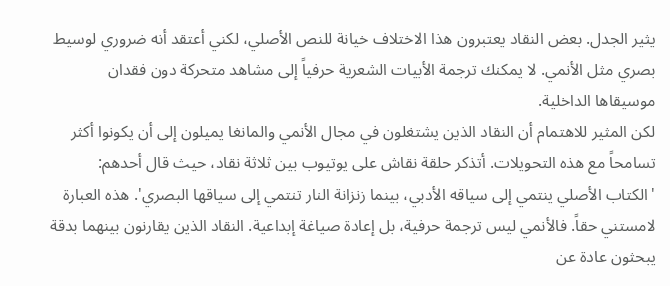يثير الجدل. بعض النقاد يعتبرون هذا الاختلاف خيانة للنص الأصلي، لكني أعتقد أنه ضروري لوسيط بصري مثل الأنمي. لا يمكنك ترجمة الأبيات الشعرية حرفياً إلى مشاهد متحركة دون فقدان موسيقاها الداخلية.
لكن المثير للاهتمام أن النقاد الذين يشتغلون في مجال الأنمي والمانغا يميلون إلى أن يكونوا أكثر تسامحاً مع هذه التحويلات. أتذكر حلقة نقاش على يوتيوب بين ثلاثة نقاد، حيث قال أحدهم: 'الكتاب الأصلي ينتمي إلى سياقه الأدبي، بينما زنزانة النار تنتمي إلى سياقها البصري'. هذه العبارة لامستني حقاً. فالأنمي ليس ترجمة حرفية، بل إعادة صياغة إبداعية. النقاد الذين يقارنون بينهما بدقة يبحثون عادة عن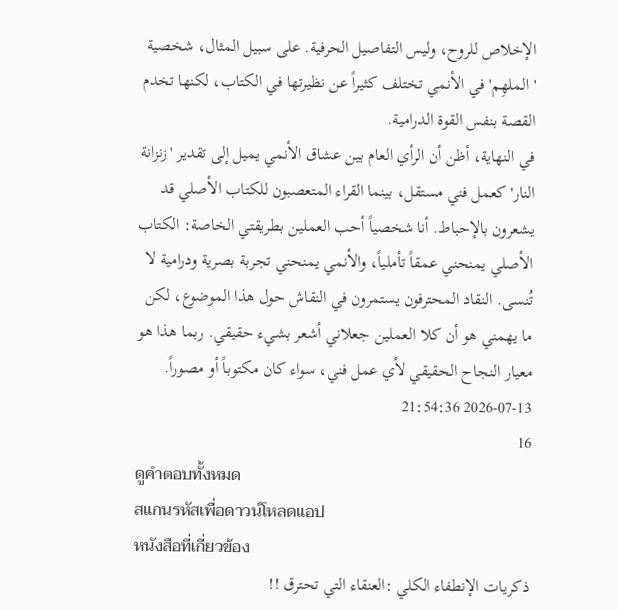الإخلاص للروح، وليس التفاصيل الحرفية. على سبيل المثال، شخصية 'الملهِم' في الأنمي تختلف كثيراً عن نظيرتها في الكتاب، لكنها تخدم القصة بنفس القوة الدرامية.
في النهاية، أظن أن الرأي العام بين عشاق الأنمي يميل إلى تقدير 'زنزانة النار' كعمل فني مستقل، بينما القراء المتعصبون للكتاب الأصلي قد يشعرون بالإحباط. أنا شخصياً أحب العملين بطريقتي الخاصة: الكتاب الأصلي يمنحني عمقاً تأملياً، والأنمي يمنحني تجربة بصرية ودرامية لا تُنسى. النقاد المحترفون يستمرون في النقاش حول هذا الموضوع، لكن ما يهمني هو أن كلا العملين جعلاني أشعر بشيء حقيقي. ربما هذا هو معيار النجاح الحقيقي لأي عمل فني، سواء كان مكتوباً أو مصوراً.
2026-07-13 21:54:36
16
ดูคำตอบทั้งหมด
สแกนรหัสเพื่อดาวน์โหลดแอป
หนังสือที่เกี่ยวข้อง
ذكريات الإنطفاء الكلي :العنقاء التي تحترق !!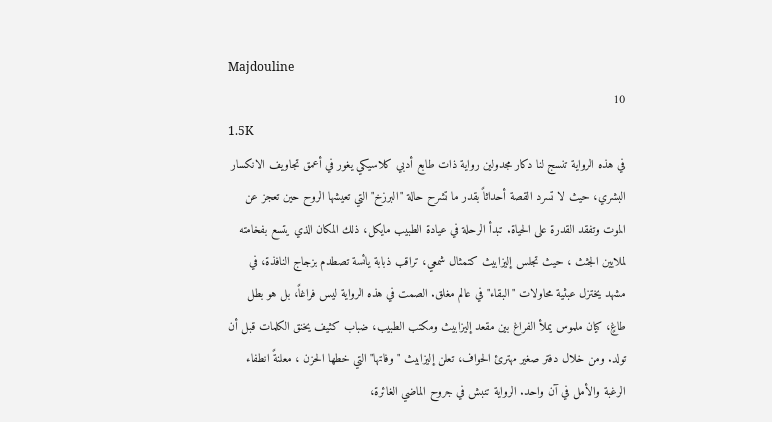Majdouline
10
1.5K
في هذه الرواية تنسج لنا دكار مجدولين رواية ذات طابع أدبي كلاسيكي يغور في أعمق تجاويف الانكسار البشري، حيث لا تسرد القصة أحداثاً بقدر ما تشرح حالة "البرزخ" التي تعيشها الروح حين تعجز عن الموت وتفقد القدرة على الحياة. تبدأ الرحلة في عيادة الطبيب مايكل، ذلك المكان الذي يتسع بفخامته لملايين الجثث ، حيث تجلس إليزابيث كتمثال شمعي، تراقب ذبابة يائسة تصطدم بزجاج النافذة، في مشهد يختزل عبثية محاولات "البقاء" في عالم مغلق. الصمت في هذه الرواية ليس فراغاً، بل هو بطل طاغٍ، كيان ملموس يملأ الفراغ بين مقعد إليزابيث ومكتب الطبيب، ضباب كثيف يخنق الكلمات قبل أن تولد. ومن خلال دفتر صغير مهترئ الحواف، تعلن إليزابيث " وفاتها" التي خطها الحزن ، معلنةً انطفاء الرغبة والأمل في آن واحد. الرواية تنبش في جروح الماضي الغائرة،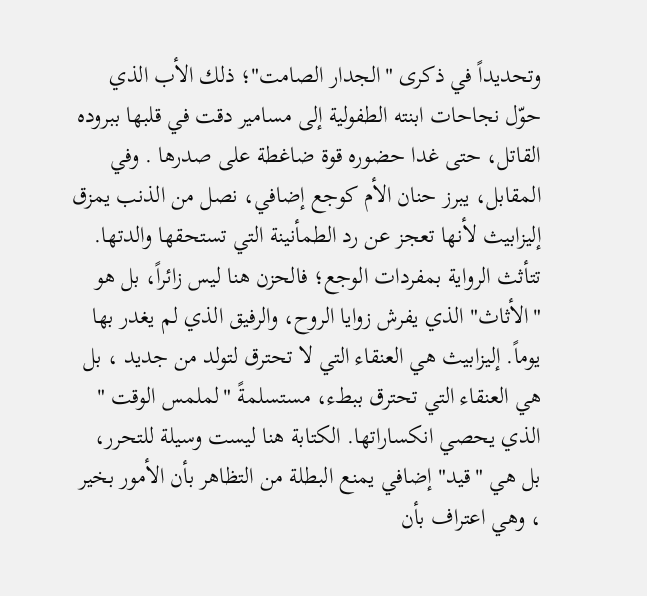وتحديداً في ذكرى "الجدار الصامت"؛ ذلك الأب الذي حوّل نجاحات ابنته الطفولية إلى مسامير دقت في قلبها ببروده القاتل، حتى غدا حضوره قوة ضاغطة على صدرها . وفي المقابل، يبرز حنان الأم كوجع إضافي، نصل من الذنب يمزق إليزابيث لأنها تعجز عن رد الطمأنينة التي تستحقها والدتها. تتأثث الرواية بمفردات الوجع؛ فالحزن هنا ليس زائراً، بل هو "الأثاث" الذي يفرش زوايا الروح، والرفيق الذي لم يغدر بها يوماً. إليزابيث هي العنقاء التي لا تحترق لتولد من جديد ، بل هي العنقاء التي تحترق ببطء، مستسلمةً "لملمس الوقت " الذي يحصي انكساراتها. الكتابة هنا ليست وسيلة للتحرر، بل هي "قيد" إضافي يمنع البطلة من التظاهر بأن الأمور بخير ، وهي اعتراف بأن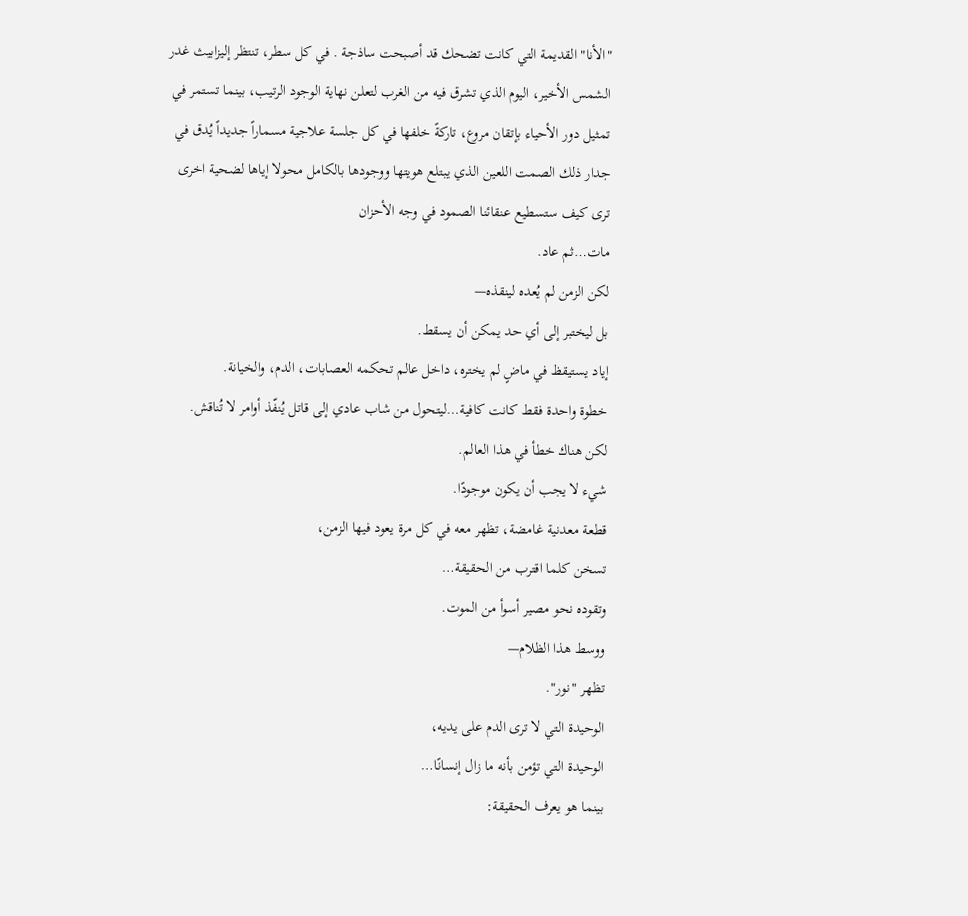"الأنا" القديمة التي كانت تضحك قد أصبحت ساذجة . في كل سطر، تنتظر إليزابيث غدر الشمس الأخير، اليوم الذي تشرق فيه من الغرب لتعلن نهاية الوجود الرتيب، بينما تستمر في تمثيل دور الأحياء بإتقان مروع، تاركةً خلفها في كل جلسة علاجية مسماراً جديداً يُدق في جدار ذلك الصمت اللعين الذي يبتلع هويتها ووجودها بالكامل محولا إياها لضحية اخرى
ترى كيف ستسطيع عنقائنا الصمود في وجه الأحزان
مات…ثم عاد.
لكن الزمن لم يُعده لينقذه—
بل ليختبر إلى أي حد يمكن أن يسقط.
إياد يستيقظ في ماضٍ لم يختره، داخل عالم تحكمه العصابات، الدم، والخيانة.
خطوة واحدة فقط كانت كافية…ليتحول من شاب عادي إلى قاتل يُنفّذ أوامر لا تُناقش.
لكن هناك خطأ في هذا العالم.
شيء لا يجب أن يكون موجودًا.
قطعة معدنية غامضة، تظهر معه في كل مرة يعود فيها الزمن،
تسخن كلما اقترب من الحقيقة…
وتقوده نحو مصير أسوأ من الموت.
ووسط هذا الظلام—
تظهر "نور".
الوحيدة التي لا ترى الدم على يديه،
الوحيدة التي تؤمن بأنه ما زال إنسانًا…
بينما هو يعرف الحقيقة: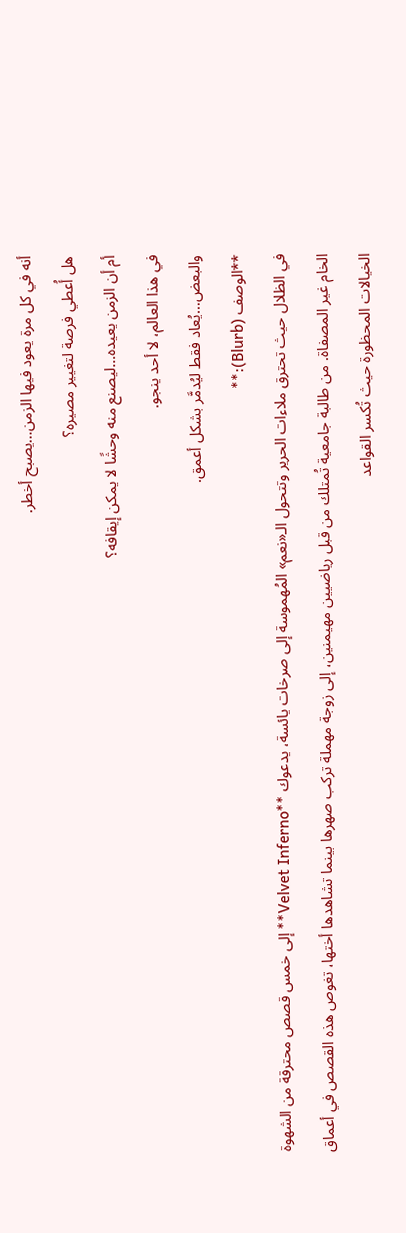أنه في كل مرة يعود فيها الزمن…يصبح أخطر.
هل أُعطي فرصة لتغيير مصيره؟
أم أن الزمن يعيده…ليصنع منه وحشًا لا يمكن إيقافه؟
في هذا العالم، لا أحد ينجو.
والبعض…يُعاد فقط ليُدمَّر بشكل أعمق.
**الوصف (Blurb):**
في الظلال حيث تحترق ملاءات الحرير وتتحول الـ«نعم» المُهموسة إلى صرخات يائسة، يدعوك **Velvet Inferno** إلى خمس قصص محترقة من الشهوة الخام غير المصفاة. من طالبة جامعية تُمتلك من قبل رياضيين مهيمنين، إلى زوجة مهملة تركب صهرها بينما تشاهدها أختها، تغوص هذه القصص في أعماق الخيالات المحظورة حيث تُكسر القواعد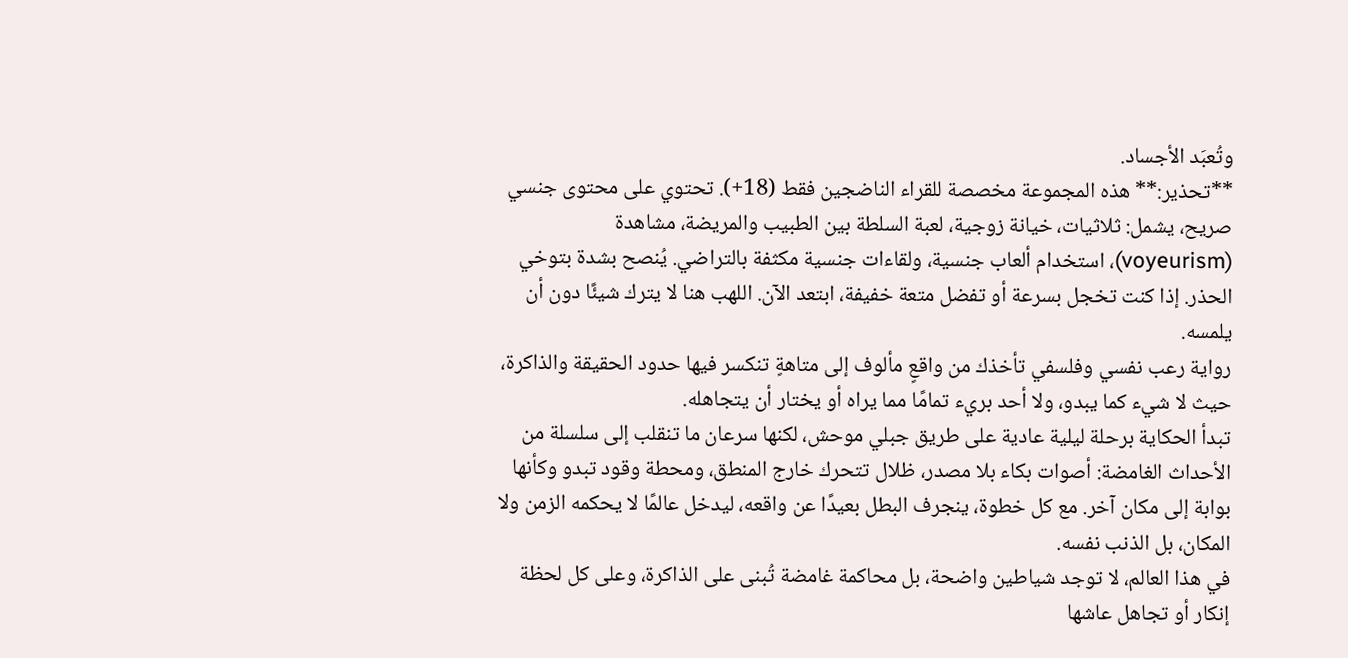وتُعبَد الأجساد.
**تحذير:** هذه المجموعة مخصصة للقراء الناضجين فقط (18+). تحتوي على محتوى جنسي صريح، يشمل: ثلاثيات، خيانة زوجية، لعبة السلطة بين الطبيب والمريضة، مشاهدة (voyeurism)، استخدام ألعاب جنسية، ولقاءات جنسية مكثفة بالتراضي. يُنصح بشدة بتوخي الحذر. إذا كنت تخجل بسرعة أو تفضل متعة خفيفة، ابتعد الآن. اللهب هنا لا يترك شيئًا دون أن يلمسه.
رواية رعب نفسي وفلسفي تأخذك من واقعٍ مألوف إلى متاهةٍ تنكسر فيها حدود الحقيقة والذاكرة، حيث لا شيء كما يبدو، ولا أحد بريء تمامًا مما يراه أو يختار أن يتجاهله.
تبدأ الحكاية برحلة ليلية عادية على طريق جبلي موحش، لكنها سرعان ما تنقلب إلى سلسلة من الأحداث الغامضة: أصوات بكاء بلا مصدر، ظلال تتحرك خارج المنطق، ومحطة وقود تبدو وكأنها بوابة إلى مكان آخر. مع كل خطوة، ينجرف البطل بعيدًا عن واقعه، ليدخل عالمًا لا يحكمه الزمن ولا المكان، بل الذنب نفسه.
في هذا العالم، لا توجد شياطين واضحة، بل محاكمة غامضة تُبنى على الذاكرة، وعلى كل لحظة إنكار أو تجاهل عاشها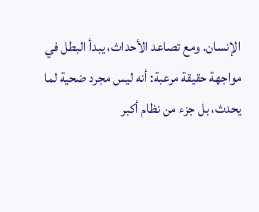الإنسان. ومع تصاعد الأحداث، يبدأ البطل في مواجهة حقيقة مرعبة: أنه ليس مجرد ضحية لما يحدث، بل جزء من نظام أكبر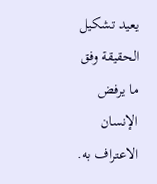يعيد تشكيل الحقيقة وفق ما يرفض الإنسان الاعتراف به.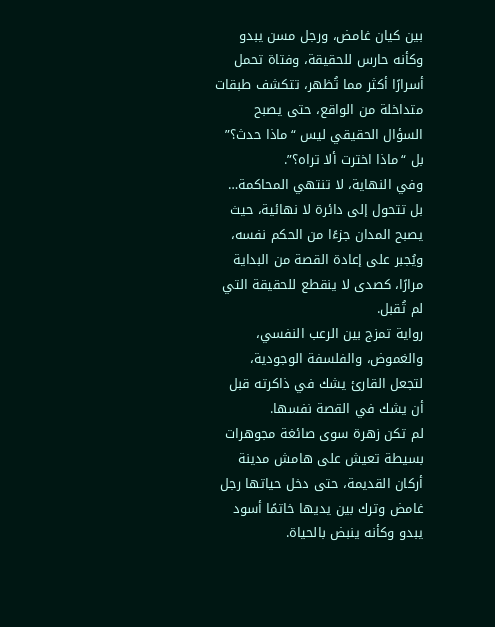بين كيان غامض، ورجل مسن يبدو وكأنه حارس للحقيقة، وفتاة تحمل أسرارًا أكثر مما تُظهر، تتكشف طبقات متداخلة من الواقع، حتى يصبح السؤال الحقيقي ليس “ماذا حدث؟” بل “ماذا اخترت ألا تراه؟”.
وفي النهاية، لا تنتهي المحاكمة… بل تتحول إلى دائرة لا نهائية، حيث يصبح المدان جزءًا من الحكم نفسه، ويُجبر على إعادة القصة من البداية مرارًا، كصدى لا ينقطع للحقيقة التي لم تُقبل.
رواية تمزج بين الرعب النفسي، والغموض، والفلسفة الوجودية، لتجعل القارئ يشك في ذاكرته قبل أن يشك في القصة نفسها.
لم تكن زهرة سوى صائغة مجوهرات بسيطة تعيش على هامش مدينة أركان القديمة، حتى دخل حياتها رجل غامض وترك بين يديها خاتمًا أسود يبدو وكأنه ينبض بالحياة.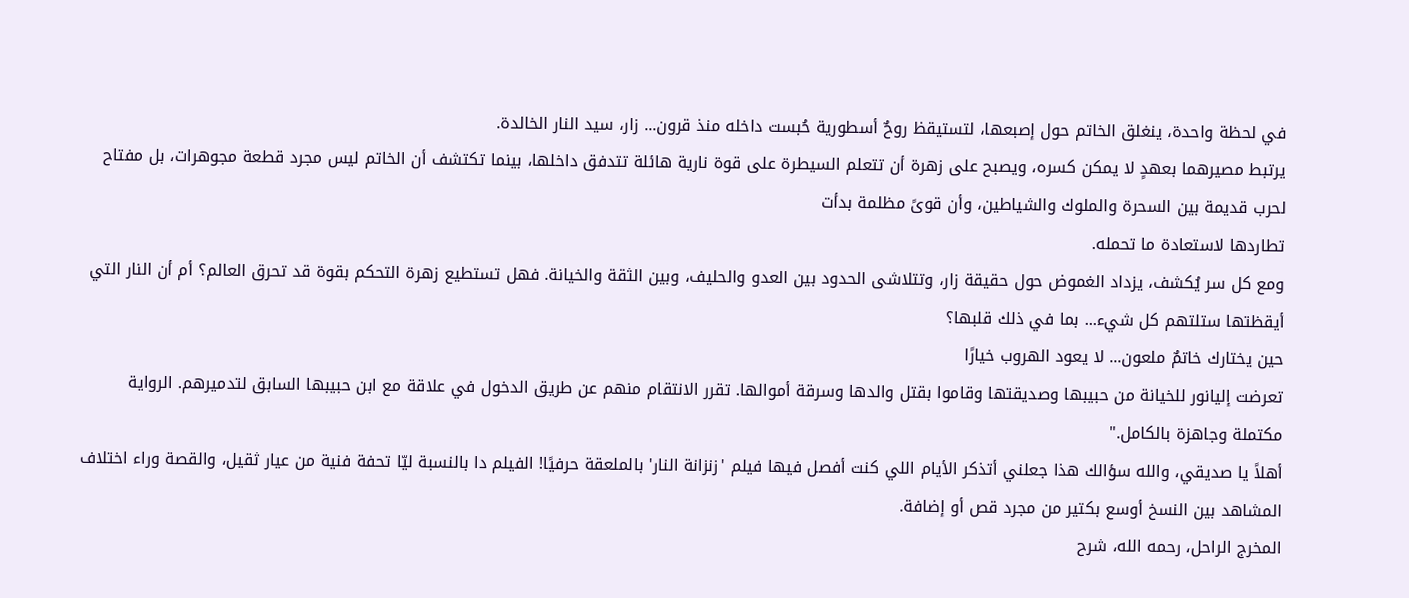في لحظة واحدة، ينغلق الخاتم حول إصبعها، لتستيقظ روحٌ أسطورية حُبست داخله منذ قرون... زار، سيد النار الخالدة.
يرتبط مصيرهما بعهدٍ لا يمكن كسره، ويصبح على زهرة أن تتعلم السيطرة على قوة نارية هائلة تتدفق داخلها، بينما تكتشف أن الخاتم ليس مجرد قطعة مجوهرات، بل مفتاح لحرب قديمة بين السحرة والملوك والشياطين، وأن قوىً مظلمة بدأت
تطاردها لاستعادة ما تحمله.
ومع كل سر يُكشف، يزداد الغموض حول حقيقة زار، وتتلاشى الحدود بين العدو والحليف، وبين الثقة والخيانة. فهل تستطيع زهرة التحكم بقوة قد تحرق العالم؟ أم أن النار التي أيقظتها ستلتهم كل شيء... بما في ذلك قلبها؟
حين يختارك خاتمٌ ملعون... لا يعود الهروب خيارًا
تعرضت إليانور للخيانة من حبيبها وصديقتها وقاموا بقتل والدها وسرقة أموالها. تقرر الانتقام منهم عن طريق الدخول في علاقة مع ابن حبيبها السابق لتدميرهم. الرواية مكتملة وجاهزة بالكامل."
أهلاً يا صديقي، والله سؤالك هذا جعلني أتذكر الأيام اللي كنت أفصل فيها فيلم 'زنزانة النار' بالملعقة حرفيًا! الفيلم دا بالنسبة ليّا تحفة فنية من عيار ثقيل، والقصة وراء اختلاف المشاهد بين النسخ أوسع بكتير من مجرد قص أو إضافة.
المخرج الراحل، رحمه الله، شرح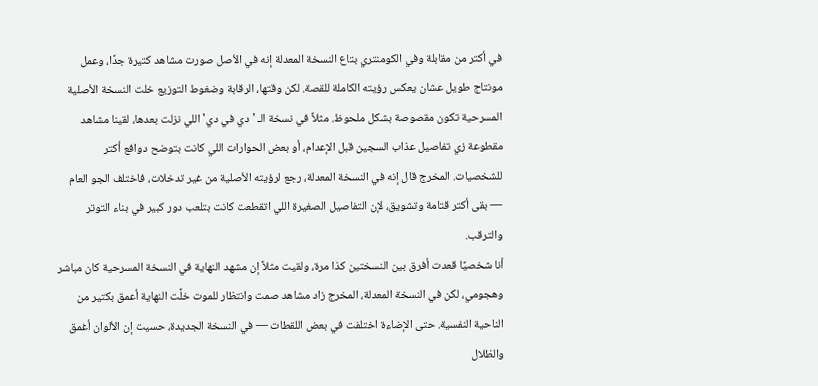في أكتر من مقابلة وفي الكومنتري بتاع النسخة المعدلة إنه في الأصل صورت مشاهد كتيرة جدًا، وعمل مونتاج طويل عشان يعكس رؤيته الكاملة للقصة. لكن وقتها، الرقابة وضغوط التوزيع خلت النسخة الأصلية المسرحية تكون مقصوصة بشكل ملحوظ. مثلاً في نسخة الـ 'دي في دي' اللي نزلت بعدها، لقينا مشاهد مقطوعة زي تفاصيل عذاب السجين قبل الإعدام، أو بعض الحوارات اللي كانت بتوضح دوافع أكتر للشخصيات. المخرج قال إنه في النسخة المعدلة، رجع لرؤيته الأصلية من غير تدخلات، فاختلف الجو العام — بقى أكتر قتامة وتشويق، لإن التفاصيل الصغيرة اللي اتقطعت كانت بتلعب دور كبير في بناء التوتر والترقب.
أنا شخصيًا قعدت أفرق بين النسختين كذا مرة، ولقيت مثلاً إن مشهد النهاية في النسخة المسرحية كان مباشر وهجومي، لكن في النسخة المعدلة، المخرج زاد مشاهد صمت وانتظار للموت خلَّت النهاية أعمق بكتير من الناحية النفسية. حتى الإضاءة اختلفت في بعض اللقطات — في النسخة الجديدة، حسيت إن الألوان أغمق والظلال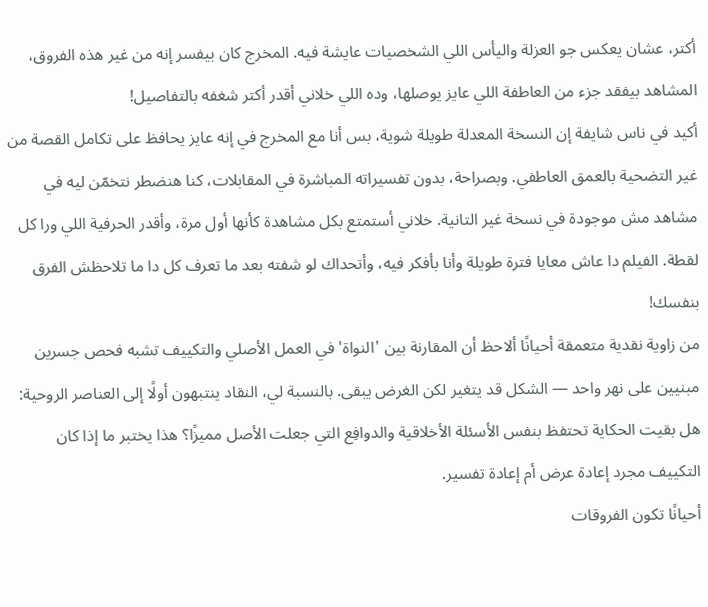أكتر، عشان يعكس جو العزلة واليأس اللي الشخصيات عايشة فيه. المخرج كان بيفسر إنه من غير هذه الفروق، المشاهد بيفقد جزء من العاطفة اللي عايز يوصلها، وده اللي خلاني أقدر أكتر شغفه بالتفاصيل!
أكيد في ناس شايفة إن النسخة المعدلة طويلة شوية، بس أنا مع المخرج في إنه عايز يحافظ على تكامل القصة من غير التضحية بالعمق العاطفي. وبصراحة، بدون تفسيراته المباشرة في المقابلات، كنا هنضطر نتخمّن ليه في مشاهد مش موجودة في نسخة غير التانية. خلاني أستمتع بكل مشاهدة كأنها أول مرة، وأقدر الحرفية اللي ورا كل لقطة. الفيلم دا عاش معايا فترة طويلة وأنا بأفكر فيه، وأتحداك لو شفته بعد ما تعرف كل دا ما تلاحظش الفرق بنفسك!
من زاوية نقدية متعمقة أحيانًا ألاحظ أن المقارنة بين 'النواة' في العمل الأصلي والتكييف تشبه فحص جسرين مبنيين على نهر واحد — الشكل قد يتغير لكن الغرض يبقى. بالنسبة لي، النقاد ينتبهون أولًا إلى العناصر الروحية: هل بقيت الحكاية تحتفظ بنفس الأسئلة الأخلاقية والدوافِع التي جعلت الأصل مميزًا؟ هذا يختبر ما إذا كان التكييف مجرد إعادة عرض أم إعادة تفسير.
أحيانًا تكون الفروقات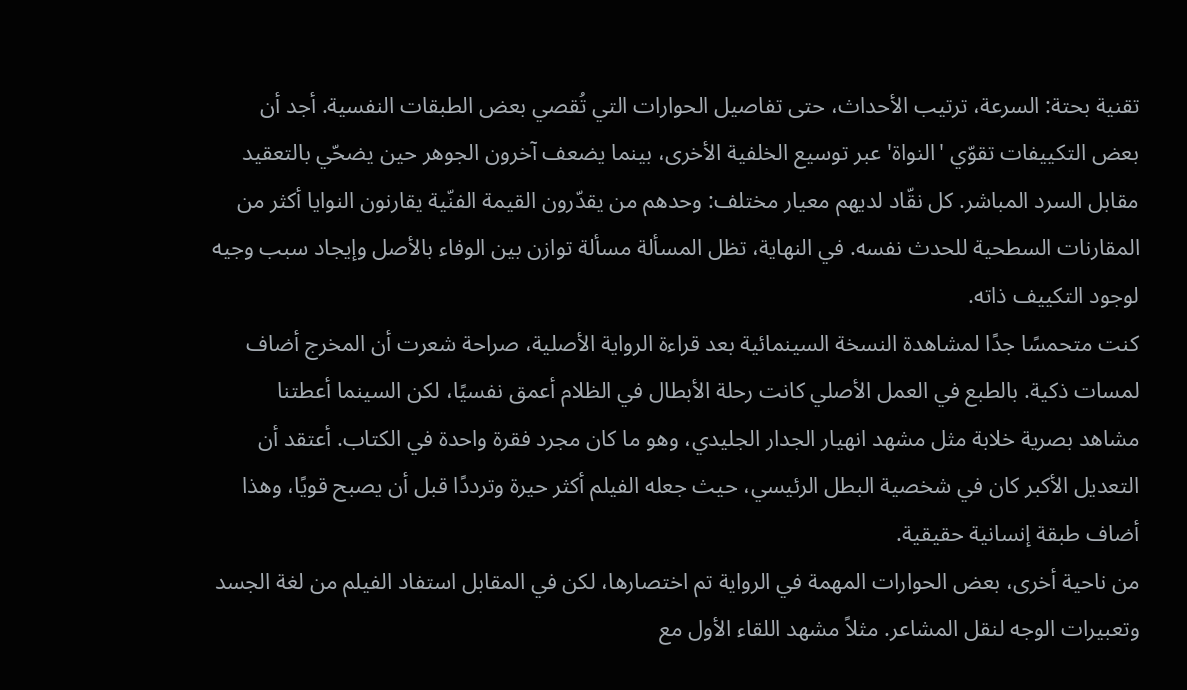تقنية بحتة: السرعة، ترتيب الأحداث، حتى تفاصيل الحوارات التي تُقصي بعض الطبقات النفسية. أجد أن بعض التكييفات تقوّي 'النواة' عبر توسيع الخلفية الأخرى، بينما يضعف آخرون الجوهر حين يضحّي بالتعقيد مقابل السرد المباشر. كل نقّاد لديهم معيار مختلف: وحدهم من يقدّرون القيمة الفنّية يقارنون النوايا أكثر من المقارنات السطحية للحدث نفسه. في النهاية، تظل المسألة مسألة توازن بين الوفاء بالأصل وإيجاد سبب وجيه لوجود التكييف ذاته.
كنت متحمسًا جدًا لمشاهدة النسخة السينمائية بعد قراءة الرواية الأصلية، صراحة شعرت أن المخرج أضاف لمسات ذكية. بالطبع في العمل الأصلي كانت رحلة الأبطال في الظلام أعمق نفسيًا، لكن السينما أعطتنا مشاهد بصرية خلابة مثل مشهد انهيار الجدار الجليدي، وهو ما كان مجرد فقرة واحدة في الكتاب. أعتقد أن التعديل الأكبر كان في شخصية البطل الرئيسي، حيث جعله الفيلم أكثر حيرة وترددًا قبل أن يصبح قويًا، وهذا أضاف طبقة إنسانية حقيقية.
من ناحية أخرى، بعض الحوارات المهمة في الرواية تم اختصارها، لكن في المقابل استفاد الفيلم من لغة الجسد وتعبيرات الوجه لنقل المشاعر. مثلاً مشهد اللقاء الأول مع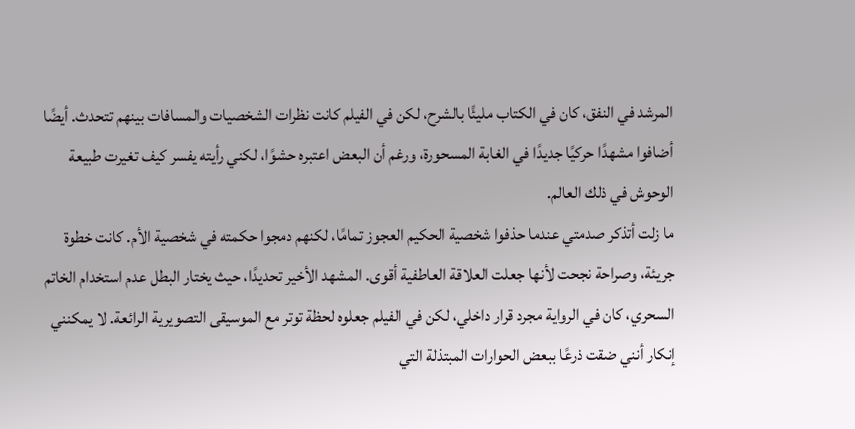المرشد في النفق، كان في الكتاب مليئًا بالشرح، لكن في الفيلم كانت نظرات الشخصيات والمسافات بينهم تتحدث. أيضًا أضافوا مشهدًا حركيًا جديدًا في الغابة المسحورة، ورغم أن البعض اعتبره حشوًا، لكني رأيته يفسر كيف تغيرت طبيعة الوحوش في ذلك العالم.
ما زلت أتذكر صدمتي عندما حذفوا شخصية الحكيم العجوز تمامًا، لكنهم دمجوا حكمته في شخصية الأم. كانت خطوة جريئة، وصراحة نجحت لأنها جعلت العلاقة العاطفية أقوى. المشهد الأخير تحديدًا، حيث يختار البطل عدم استخدام الخاتم السحري، كان في الرواية مجرد قرار داخلي، لكن في الفيلم جعلوه لحظة توتر مع الموسيقى التصويرية الرائعة. لا يمكنني إنكار أنني ضقت ذرعًا ببعض الحوارات المبتذلة التي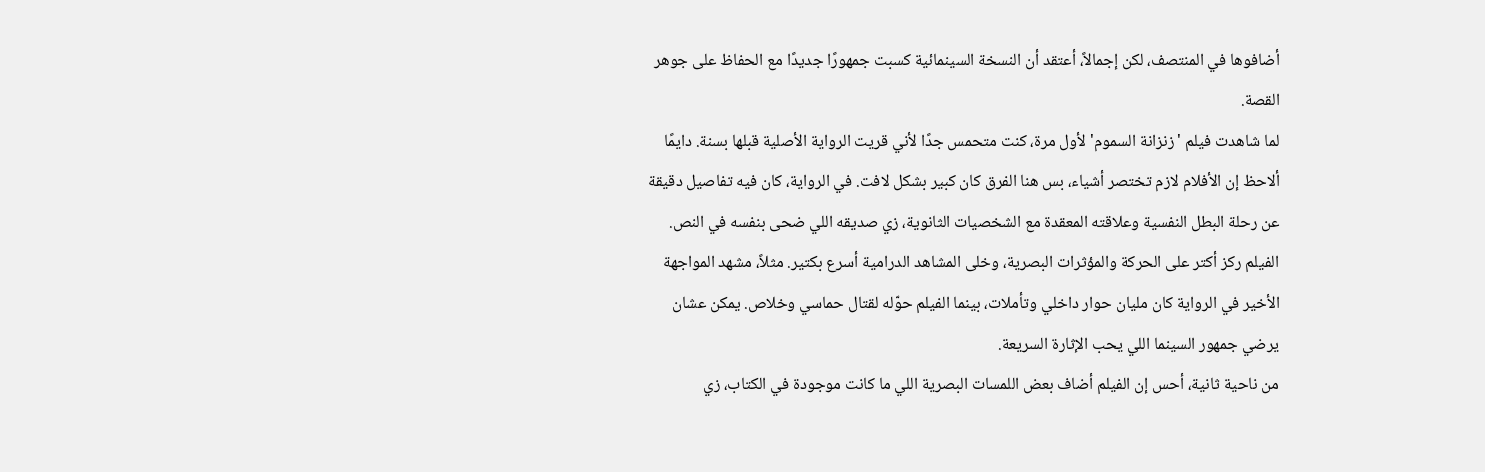أضافوها في المنتصف، لكن إجمالاً، أعتقد أن النسخة السينمائية كسبت جمهورًا جديدًا مع الحفاظ على جوهر القصة.
لما شاهدت فيلم 'زنزانة السموم' لأول مرة، كنت متحمس جدًا لأني قريت الرواية الأصلية قبلها بسنة. دايمًا ألاحظ إن الأفلام لازم تختصر أشياء، بس هنا الفرق كان كبير بشكل لافت. في الرواية، كان فيه تفاصيل دقيقة عن رحلة البطل النفسية وعلاقته المعقدة مع الشخصيات الثانوية، زي صديقه اللي ضحى بنفسه في النص. الفيلم ركز أكتر على الحركة والمؤثرات البصرية، وخلى المشاهد الدرامية أسرع بكتير. مثلاً، مشهد المواجهة الأخير في الرواية كان مليان حوار داخلي وتأملات، بينما الفيلم حوّله لقتال حماسي وخلاص. يمكن عشان يرضي جمهور السينما اللي يحب الإثارة السريعة.
من ناحية ثانية، أحس إن الفيلم أضاف بعض اللمسات البصرية اللي ما كانت موجودة في الكتاب، زي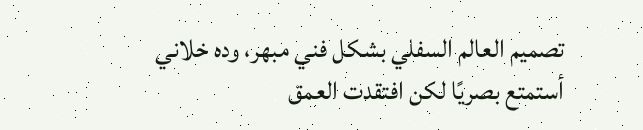تصميم العالم السفلي بشكل فني مبهر، وده خلاني أستمتع بصريًا لكن افتقدت العمق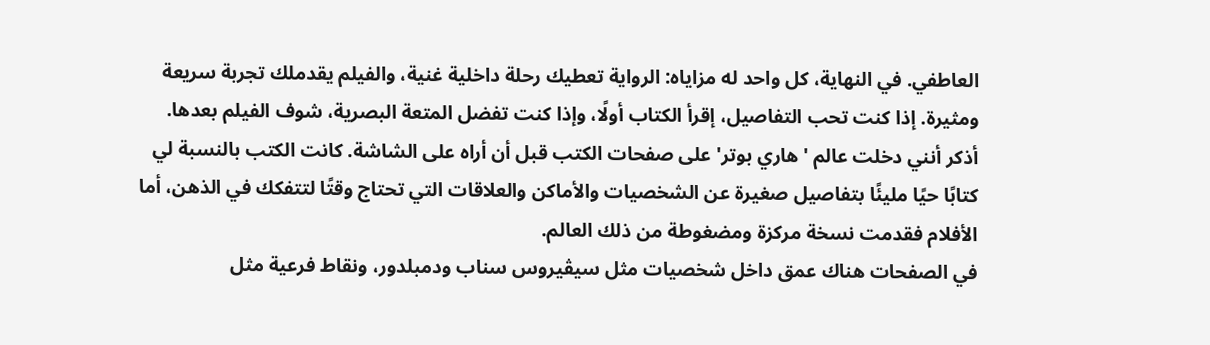العاطفي. في النهاية، كل واحد له مزاياه: الرواية تعطيك رحلة داخلية غنية، والفيلم يقدملك تجربة سريعة ومثيرة. إذا كنت تحب التفاصيل، إقرأ الكتاب أولًا، وإذا كنت تفضل المتعة البصرية، شوف الفيلم بعدها.
أذكر أنني دخلت عالم 'هاري بوتر' على صفحات الكتب قبل أن أراه على الشاشة. كانت الكتب بالنسبة لي كتابًا حيًا مليئًا بتفاصيل صغيرة عن الشخصيات والأماكن والعلاقات التي تحتاج وقتًا لتتفكك في الذهن، أما الأفلام فقدمت نسخة مركزة ومضغوطة من ذلك العالم.
في الصفحات هناك عمق داخل شخصيات مثل سيڤيروس سناب ودمبلدور، ونقاط فرعية مثل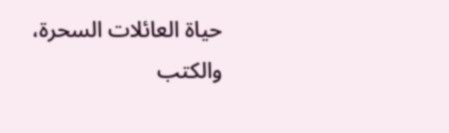حياة العائلات السحرة، والكتب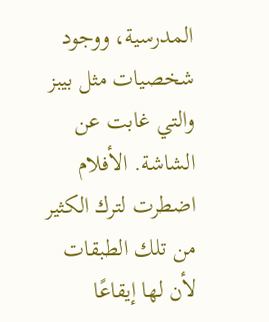المدرسية، ووجود شخصيات مثل بيبز والتي غابت عن الشاشة. الأفلام اضطرت لترك الكثير من تلك الطبقات لأن لها إيقاعًا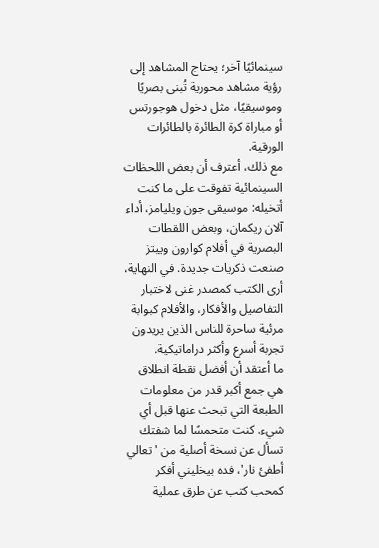سينمائيًا آخر؛ يحتاج المشاهد إلى رؤية مشاهد محورية تُبنى بصريًا وموسيقيًا، مثل دخول هوجورتس أو مباراة كرة الطائرة بالطائرات الورقية.
مع ذلك، أعترف أن بعض اللحظات السينمائية تفوقت على ما كنت أتخيله: موسيقى جون ويليامز، أداء آلان ريكمان، وبعض اللقطات البصرية في أفلام كوارون وييتز صنعت ذكريات جديدة. في النهاية، أرى الكتب كمصدر غنى لاختبار التفاصيل والأفكار، والأفلام كبوابة مرئية ساحرة للناس الذين يريدون تجربة أسرع وأكثر دراماتيكية.
ما أعتقد أن أفضل نقطة انطلاق هي جمع أكبر قدر من معلومات الطبعة التي تبحث عنها قبل أي شيء. كنت متحمسًا لما شفتك تسأل عن نسخة أصلية من 'تعالي أطفئ نار'، فده بيخليني أفكر كمحب كتب عن طرق عملية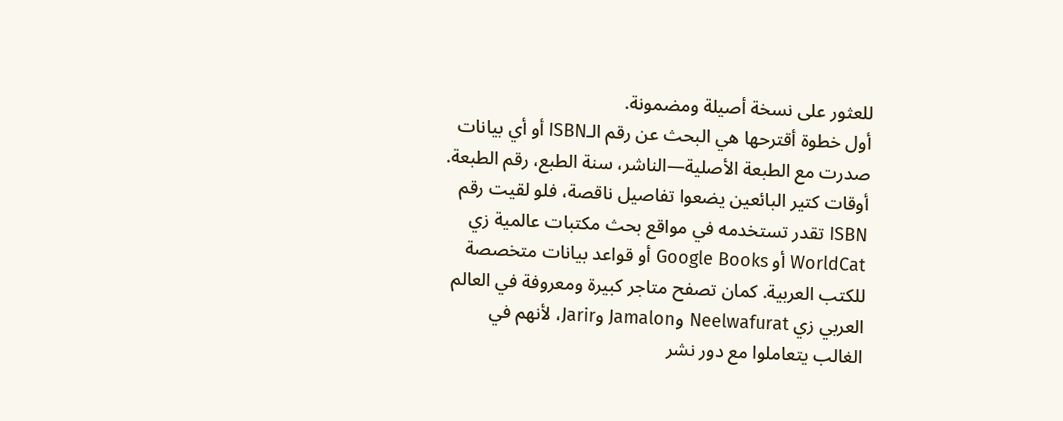للعثور على نسخة أصيلة ومضمونة.
أول خطوة أقترحها هي البحث عن رقم الـISBN أو أي بيانات صدرت مع الطبعة الأصلية—الناشر، سنة الطبع، رقم الطبعة. أوقات كتير البائعين يضعوا تفاصيل ناقصة، فلو لقيت رقم ISBN تقدر تستخدمه في مواقع بحث مكتبات عالمية زي WorldCat أو Google Books أو قواعد بيانات متخصصة للكتب العربية. كمان تصفح متاجر كبيرة ومعروفة في العالم العربي زي Neelwafurat وJamalon وJarir، لأنهم في الغالب يتعاملوا مع دور نشر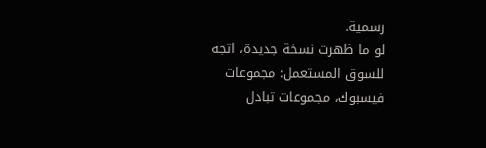رسمية.
لو ما ظهرت نسخة جديدة، اتجه للسوق المستعمل: مجموعات فيسبوك، مجموعات تبادل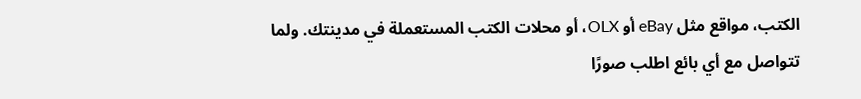الكتب، مواقع مثل eBay أو OLX، أو محلات الكتب المستعملة في مدينتك. ولما تتواصل مع أي بائع اطلب صورًا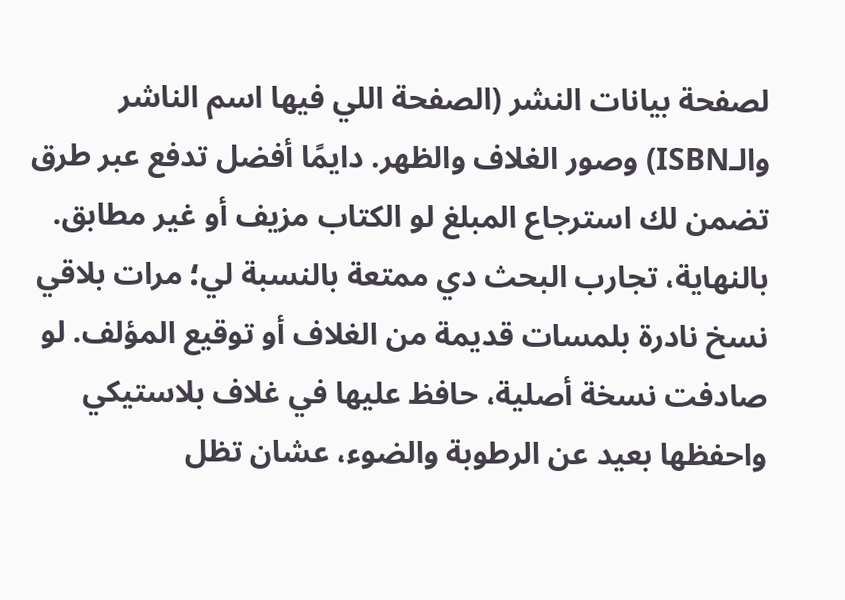لصفحة بيانات النشر (الصفحة اللي فيها اسم الناشر والـISBN) وصور الغلاف والظهر. دايمًا أفضل تدفع عبر طرق تضمن لك استرجاع المبلغ لو الكتاب مزيف أو غير مطابق.
بالنهاية، تجارب البحث دي ممتعة بالنسبة لي؛ مرات بلاقي نسخ نادرة بلمسات قديمة من الغلاف أو توقيع المؤلف. لو صادفت نسخة أصلية، حافظ عليها في غلاف بلاستيكي واحفظها بعيد عن الرطوبة والضوء، عشان تظل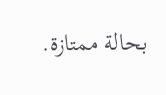بحالة ممتازة.